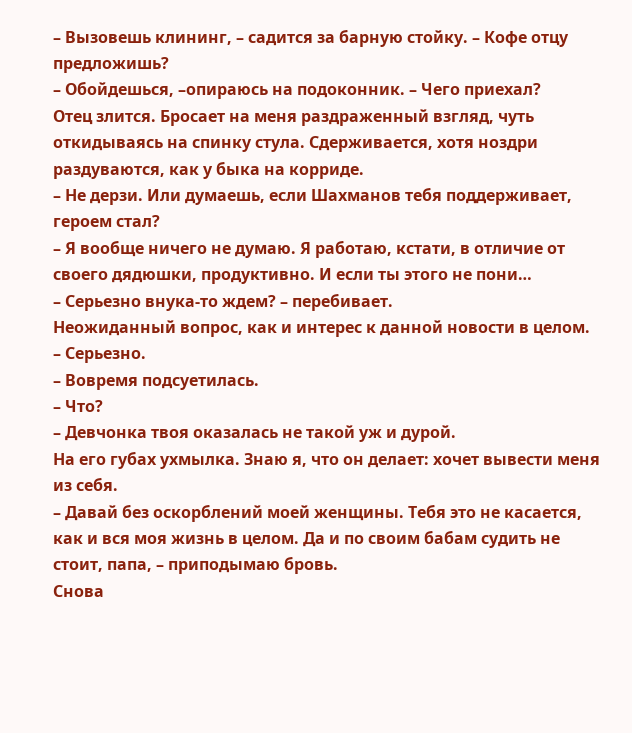– Вызовешь клининг, – садится за барную стойку. – Кофе отцу предложишь?
– Обойдешься, –опираюсь на подоконник. – Чего приехал?
Отец злится. Бросает на меня раздраженный взгляд, чуть откидываясь на спинку стула. Сдерживается, хотя ноздри раздуваются, как у быка на корриде.
– Не дерзи. Или думаешь, если Шахманов тебя поддерживает, героем стал?
– Я вообще ничего не думаю. Я работаю, кстати, в отличие от своего дядюшки, продуктивно. И если ты этого не пони…
– Серьезно внука-то ждем? – перебивает.
Неожиданный вопрос, как и интерес к данной новости в целом.
– Серьезно.
– Вовремя подсуетилась.
– Что?
– Девчонка твоя оказалась не такой уж и дурой.
На его губах ухмылка. Знаю я, что он делает: хочет вывести меня из себя.
– Давай без оскорблений моей женщины. Тебя это не касается, как и вся моя жизнь в целом. Да и по своим бабам судить не стоит, папа, – приподымаю бровь.
Снова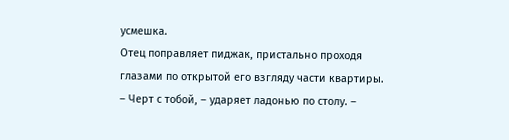усмешка.
Отец поправляет пиджак, пристально проходя глазами по открытой его взгляду части квартиры.
– Черт с тобой, – ударяет ладонью по столу. –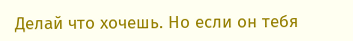Делай что хочешь. Но если он тебя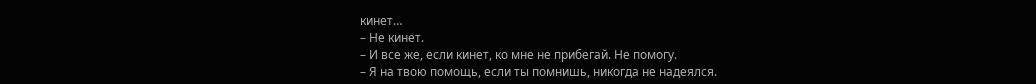кинет…
– Не кинет.
– И все же, если кинет, ко мне не прибегай. Не помогу.
– Я на твою помощь, если ты помнишь, никогда не надеялся.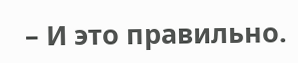– И это правильно.